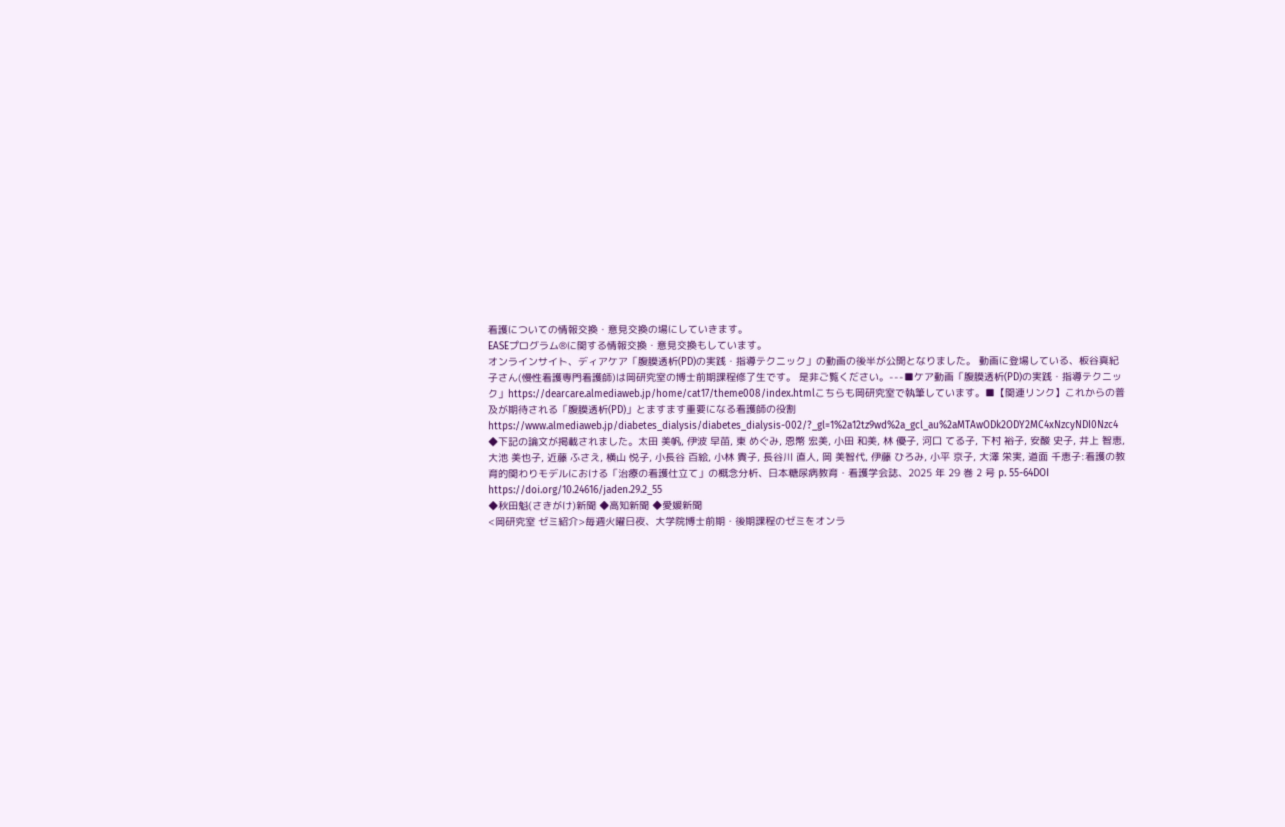看護についての情報交換・意見交換の場にしていきます。
EASEプログラム®に関する情報交換・意見交換もしています。
オンラインサイト、ディアケア「腹膜透析(PD)の実践・指導テクニック」の動画の後半が公開となりました。 動画に登場している、板谷真紀子さん(慢性看護専門看護師)は岡研究室の博士前期課程修了生です。 是非ご覧ください。---■ケア動画「腹膜透析(PD)の実践・指導テクニック」https://dearcare.almediaweb.jp/home/cat17/theme008/index.htmlこちらも岡研究室で執筆しています。■【関連リンク】これからの普及が期待される「腹膜透析(PD)」とますます重要になる看護師の役割https://www.almediaweb.jp/diabetes_dialysis/diabetes_dialysis-002/?_gl=1%2a12tz9wd%2a_gcl_au%2aMTAwODk2ODY2MC4xNzcyNDI0Nzc4
◆下記の論文が掲載されました。太田 美帆, 伊波 早苗, 東 めぐみ, 恩幣 宏美, 小田 和美, 林 優子, 河口 てる子, 下村 裕子, 安酸 史子, 井上 智恵, 大池 美也子, 近藤 ふさえ, 横山 悦子, 小長谷 百絵, 小林 貴子, 長谷川 直人, 岡 美智代, 伊藤 ひろみ, 小平 京子, 大澤 栄実, 道面 千恵子:看護の教育的関わりモデルにおける「治療の看護仕立て」の概念分析、日本糖尿病教育・看護学会誌、2025 年 29 巻 2 号 p. 55-64DOI https://doi.org/10.24616/jaden.29.2_55
◆秋田魁(さきがけ)新聞 ◆高知新聞 ◆愛媛新聞
<岡研究室 ゼミ紹介>毎週火曜日夜、大学院博士前期・後期課程のゼミをオンラ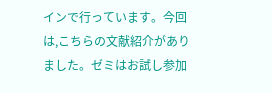インで行っています。今回は,こちらの文献紹介がありました。ゼミはお試し参加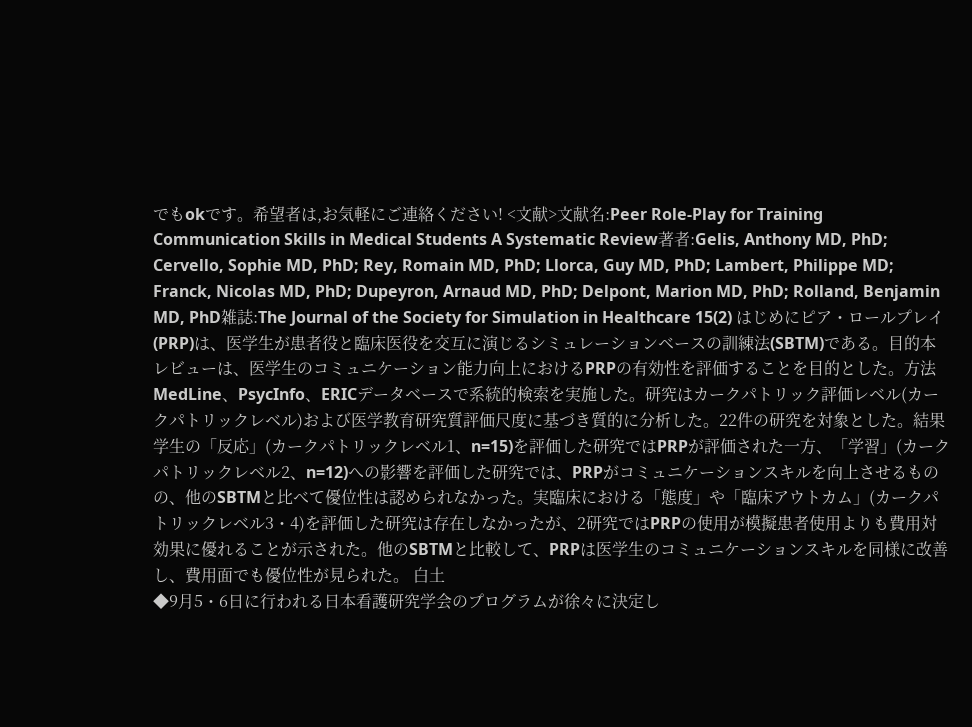でもokです。希望者は,お気軽にご連絡ください! <文献>文献名:Peer Role-Play for Training Communication Skills in Medical Students A Systematic Review著者:Gelis, Anthony MD, PhD; Cervello, Sophie MD, PhD; Rey, Romain MD, PhD; Llorca, Guy MD, PhD; Lambert, Philippe MD; Franck, Nicolas MD, PhD; Dupeyron, Arnaud MD, PhD; Delpont, Marion MD, PhD; Rolland, Benjamin MD, PhD雑誌:The Journal of the Society for Simulation in Healthcare 15(2) はじめにピア・ロールプレイ(PRP)は、医学生が患者役と臨床医役を交互に演じるシミュレーションベースの訓練法(SBTM)である。目的本レビューは、医学生のコミュニケーション能力向上におけるPRPの有効性を評価することを目的とした。方法MedLine、PsycInfo、ERICデータベースで系統的検索を実施した。研究はカークパトリック評価レベル(カークパトリックレベル)および医学教育研究質評価尺度に基づき質的に分析した。22件の研究を対象とした。結果学生の「反応」(カークパトリックレベル1、n=15)を評価した研究ではPRPが評価された一方、「学習」(カークパトリックレベル2、n=12)への影響を評価した研究では、PRPがコミュニケーションスキルを向上させるものの、他のSBTMと比べて優位性は認められなかった。実臨床における「態度」や「臨床アウトカム」(カークパトリックレベル3・4)を評価した研究は存在しなかったが、2研究ではPRPの使用が模擬患者使用よりも費用対効果に優れることが示された。他のSBTMと比較して、PRPは医学生のコミュニケーションスキルを同様に改善し、費用面でも優位性が見られた。 白土
◆9月5・6日に行われる日本看護研究学会のプログラムが徐々に決定し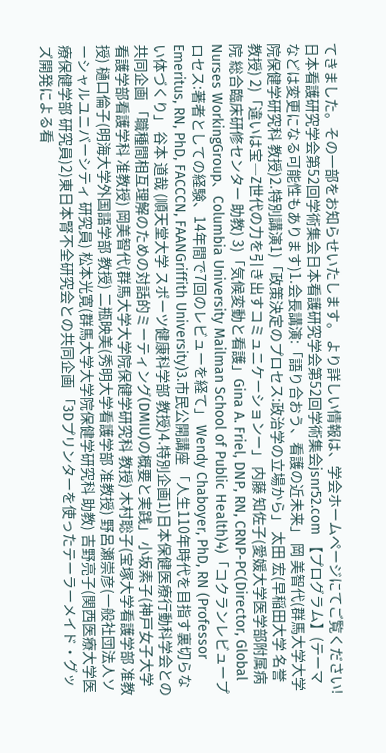てきました。その一部をお知らせいたします。 より詳しい情報は、学会ホームページにてご覧ください! 日本看護研究学会第52回学術集会日本看護研究学会第52回学術集会jsnr52.com 【プログラム】(テーマなどは変更になる可能性もあります)1.会長講演:「語り合おう、看護の近未来」 岡 美智代(群馬大学大学院保健学研究科 教授)2.特別講演1)「政策決定のプロセス:政治学の立場から」 太田 宏(早稲田大学 名誉教授) 2)「違いは宝―Z世代の力を引き出すコミュニケーションー」 内藤 知佐子(愛媛大学医学部附属病院 総合臨床研修センター 助教) 3)「気候変動と看護」Gina A. Friel, DNP, RN, CRNP-PC(Director, Global Nurses WorkingGroup、Columbia University Mailman School of Public Health)4)「コクランレビュープロセス:著者としての経験、14年間で7回のレビューを経て」 Wendy Chaboyer, PhD, RN (Professor Emeritus, RN, PhD, FACCCN, FAANGriffith University)3.市民公開講座 「人生110年時代を目指す裏切らない体づくり」 谷本 道哉 (順天堂大学 スポーツ健康科学部 教授)4.特別企画1)日本保健医療行動科学会との共同企画 「職種間相互理解のための対話的ミーティング(DMIU)の概要と実践」 小坂素子(神戸女子大学看護学部看護学科 准教授) 岡美智代(群馬大学大学院保健学研究科 教授) 木村聡子(宝塚大学看護学部 准教授) 樋口倫子(明海大学外国語学部 教授) 二瓶映美(秀明大学看護学部 准教授) 野呂瀬崇彦(一般社団法人ソーシャルユニバーシティ 研究員) 松本光寛(群馬大学大学院保健学研究科 助教) 吉野亮子(関西医療大学医療保健学部 研究員)2)東日本腎不全研究会との共同企画 「3Dプリンターを使ったテーラーメイド・グッズ開発による看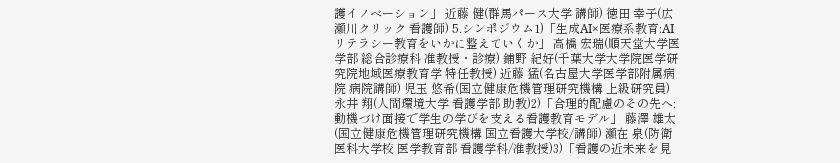護イノベーション」 近藤 健(群馬パース大学 講師) 徳田 幸子(広瀬川クリック 看護師) 5.シンポジウム1)「生成AI×医療系教育:AIリテラシー教育をいかに整えていくか」 高橋 宏瑞(順天堂大学医学部 総合診療科 准教授・診療) 鋪野 紀好(千葉大学大学院医学研究院地域医療教育学 特任教授) 近藤 猛(名古屋大学医学部附属病院 病院講師) 児玉 悠希(国立健康危機管理研究機構 上級研究員) 永井 翔(人間環境大学 看護学部 助教)2)「合理的配慮のその先へ:動機づけ面接で学生の学びを支える看護教育モデル」 藤澤 雄太(国立健康危機管理研究機構 国立看護大学校/講師) 瀬在 泉(防衛医科大学校 医学教育部 看護学科/准教授)3)「看護の近未来を見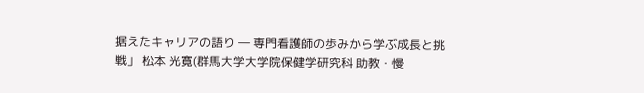据えたキャリアの語り ― 専門看護師の歩みから学ぶ成長と挑戦」 松本 光寛(群馬大学大学院保健学研究科 助教・慢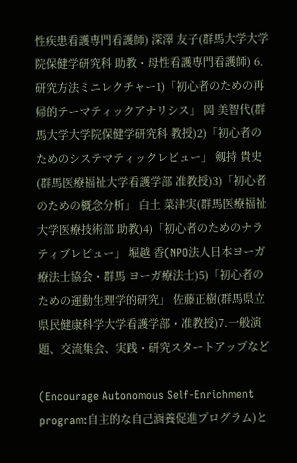性疾患看護専門看護師) 深澤 友子(群馬大学大学院保健学研究科 助教・母性看護専門看護師) 6.研究方法ミニレクチャー1)「初心者のための再帰的テーマティックアナリシス」 岡 美智代(群馬大学大学院保健学研究科 教授)2)「初心者のためのシステマティックレビュー」 剱持 貴史(群馬医療福祉大学看護学部 准教授)3)「初心者のための概念分析」 白土 菜津実(群馬医療福祉大学医療技術部 助教)4)「初心者のためのナラティブレビュー」 堀越 香(NPO法人日本ヨーガ療法士協会・群馬 ヨーガ療法士)5)「初心者のための運動生理学的研究」 佐藤正樹(群馬県立県民健康科学大学看護学部・准教授)7.一般演題、交流集会、実践・研究スタートアップなど

(Encourage Autonomous Self-Enrichment program:自主的な自己涵養促進プログラム)と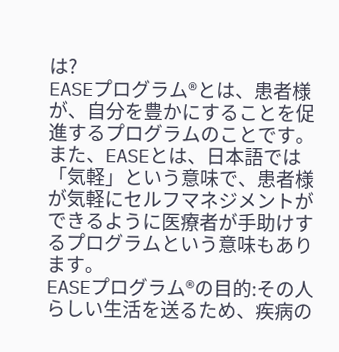は?
EASEプログラム®とは、患者様が、自分を豊かにすることを促進するプログラムのことです。
また、EASEとは、日本語では「気軽」という意味で、患者様が気軽にセルフマネジメントができるように医療者が手助けするプログラムという意味もあります。
EASEプログラム®の目的:その人らしい生活を送るため、疾病の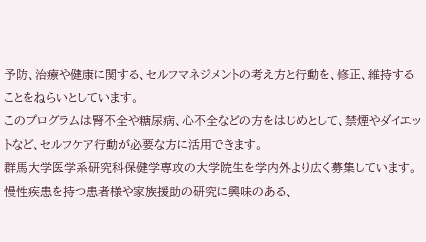予防、治療や健康に関する、セルフマネジメントの考え方と行動を、修正、維持することをねらいとしています。
このプログラムは腎不全や糖尿病、心不全などの方をはじめとして、禁煙やダイエットなど、セルフケア行動が必要な方に活用できます。
群馬大学医学系研究科保健学専攻の大学院生を学内外より広く募集しています。
慢性疾患を持つ患者様や家族援助の研究に興味のある、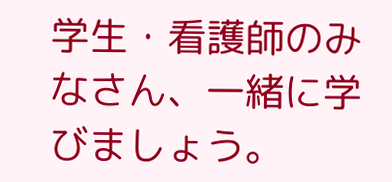学生・看護師のみなさん、一緒に学びましょう。